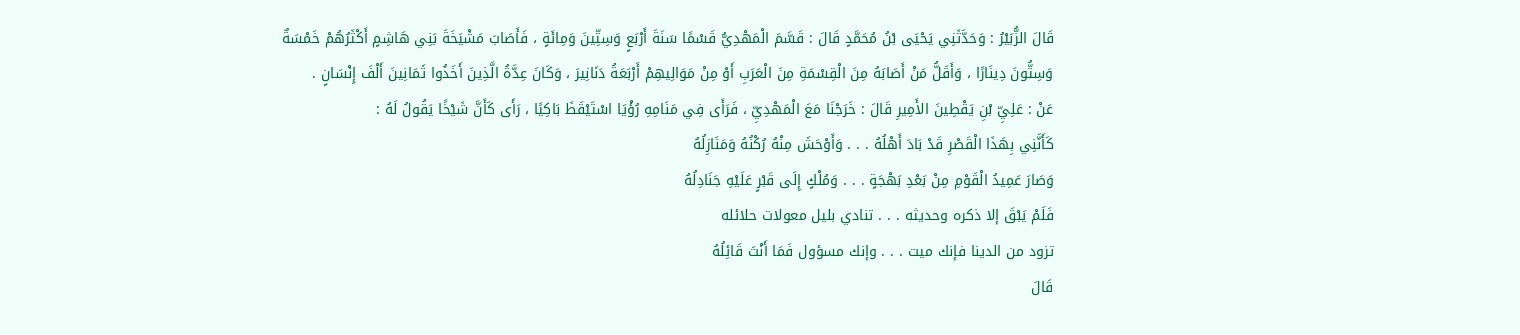قَالَ الزُّبَيْرُ : وَحَدَّثَنِي يَحْيَى بْنُ مُحَمَّدٍ قَالَ : قَسَّمَ الْمَهْدِيُّ قَسْمًا سَنَةَ أَرْبَعٍ وَسِتِّينَ وَمِائَةٍ ، فَأَصَابَ مَشْيَخَةَ بَنِي هَاشِمٍ أَكْثَرُهُمْ خَمْسَةٌ وَسِتُّونَ دِينَارًا ، وَأَقَلُّ مَنْ أَصَابَهُ مِنَ الْقِسْمَةِ مِنَ الْعَرَبِ أَوْ مِنْ مَوَالِيهِمْ أَرْبَعَةُ دَنَانِيرَ ، وَكَانَ عِدَّةُ الَّذِينَ أَخَذُوا ثَمَانِينَ أَلْفَ إِنْسَانٍ .
عَنْ : عَلِيِّ بْنِ يَقْطِينَ الأَمِيرِ قَالَ : خَرَجْنَا مَعَ الْمَهْدِيِّ ، فَرَأَى فِي مَنَامِهِ رُؤْيَا اسْتَيْقَظَ بَاكِيًا ، رَأَى كَأَنَّ شَيْخًا يَقُولُ لَهُ :
كَأَنَّنِي بِهَذَا الْقَصْرِ قَدْ بَادَ أَهْلُهُ . . . وَأَوْحَشَ مِنْهُ رُكْنُهُ وَمَنَازِلُهُ
وَصَارَ عَمِيدُ الْقَوْمِ مِنْ بَعْدِ بَهْجَةٍ . . . وَمُلْكٍ إِلَى قَبْرٍ عَلَيْهِ جَنَادِلُهُ
فَلَمْ يَبْقَ إلا ذكره وحديثه . . . تنادي بليل معولات حلائله
تزود من الدينا فإنك ميت . . . وإنك مسؤول فَمَا أَنْتَ قَائِلُهُ
قَالَ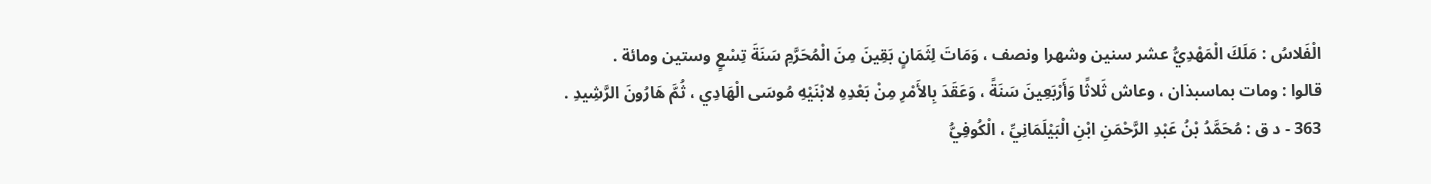الْفَلاسُ : مَلَكَ الْمَهْدِيُّ عشر سنين وشهرا ونصف ، وَمَاتَ لِثَمَانٍ بَقِينَ مِنَ الْمُحَرَّمِ سَنَةَ تِسْعٍ وستين ومائة .
قالوا : ومات بماسبذان ، وعاش ثَلاثًا وَأَرْبَعِينَ سَنَةً ، وَعَقَدَ بِالأَمْرِ مِنْ بَعْدِهِ لابْنَيْهِ مُوسَى الْهَادِي ، ثُمَّ هَارُونَ الرَّشِيدِ .
363 - د ق : مُحَمَّدُ بْنُ عَبْدِ الرَّحْمَنِ ابْنِ الْبَيْلَمَانِيِّ ، الْكُوفِيُّ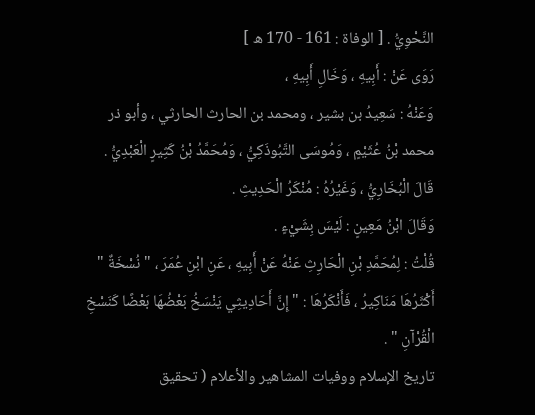النَّحْوِيُّ . [ الوفاة : 161 - 170 ه ]
رَوَى عَنْ : أَبِيهِ ، وَخَالِ أَبِيهِ ،
وَعَنْهُ : سَعِيدُ بن بشير ، ومحمد بن الحارث الحارثي ، وأبو ذر محمد بْنُ عُثَيْمٍ ، وَمُوسَى التَّبُوذَكِيُّ ، وَمُحَمَّدُ بْنُ كَثِيرٍ الْعَبْدِيُّ .
قَالَ الْبُخَارِيُّ ، وَغَيْرُهُ : مُنْكَرُ الْحَدِيثِ .
وَقَالَ ابْنُ مَعِينٍ : لَيْسَ بِشَيْءٍ .
قُلْتُ : لِمُحَمَّدِ بْنِ الْحَارِثِ عَنْهُ عَنْ أَبِيهِ ، عَنِ ابْنِ عُمَرَ ، " نُسْخَةٌ " أَكْثَرُهَا مَنَاكِيرُ ، فَأَنْكَرُهَا : " إِنَّ أَحَادِيثِي يَنْسَخُ بَعْضُهَا بَعْضًا كَنَسْخِ الْقُرْآنِ " .
تاريخ الإسلام ووفيات المشاهير والأعلام ( تحقيق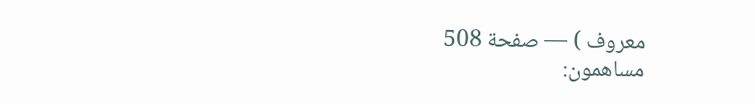معروف ) — صفحة 508
مساهمون: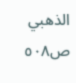الذهبي
ص٥٠٨